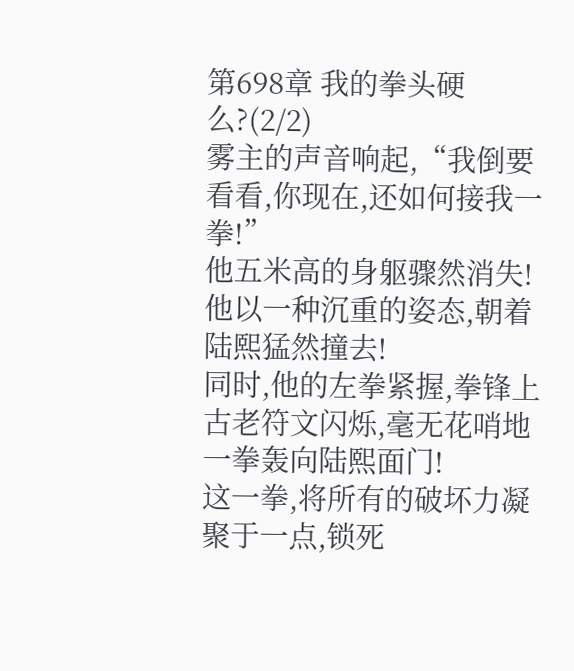第698章 我的拳头硬么?(2/2)
雾主的声音响起,“我倒要看看,你现在,还如何接我一拳!”
他五米高的身躯骤然消失!
他以一种沉重的姿态,朝着陆熙猛然撞去!
同时,他的左拳紧握,拳锋上古老符文闪烁,毫无花哨地一拳轰向陆熙面门!
这一拳,将所有的破坏力凝聚于一点,锁死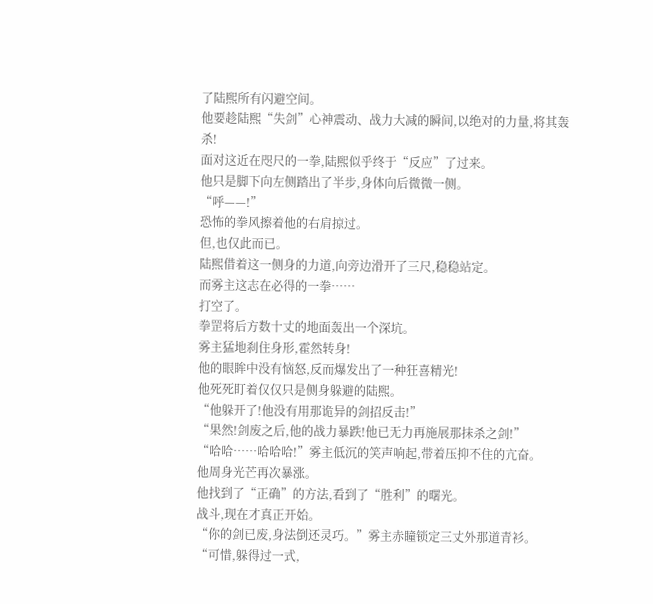了陆熙所有闪避空间。
他要趁陆熙“失剑”心神震动、战力大减的瞬间,以绝对的力量,将其轰杀!
面对这近在咫尺的一拳,陆熙似乎终于“反应”了过来。
他只是脚下向左侧踏出了半步,身体向后微微一侧。
“呼——!”
恐怖的拳风擦着他的右肩掠过。
但,也仅此而已。
陆熙借着这一侧身的力道,向旁边滑开了三尺,稳稳站定。
而雾主这志在必得的一拳……
打空了。
拳罡将后方数十丈的地面轰出一个深坑。
雾主猛地刹住身形,霍然转身!
他的眼眸中没有恼怒,反而爆发出了一种狂喜精光!
他死死盯着仅仅只是侧身躲避的陆熙。
“他躲开了!他没有用那诡异的剑招反击!”
“果然!剑废之后,他的战力暴跌!他已无力再施展那抹杀之剑!”
“哈哈……哈哈哈!”雾主低沉的笑声响起,带着压抑不住的亢奋。
他周身光芒再次暴涨。
他找到了“正确”的方法,看到了“胜利”的曙光。
战斗,现在才真正开始。
“你的剑已废,身法倒还灵巧。”雾主赤瞳锁定三丈外那道青衫。
“可惜,躲得过一式,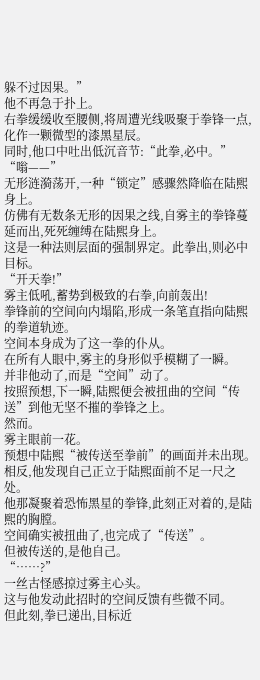躲不过因果。”
他不再急于扑上。
右拳缓缓收至腰侧,将周遭光线吸聚于拳锋一点,化作一颗微型的漆黑星辰。
同时,他口中吐出低沉音节:“此拳,必中。”
“嗡——”
无形涟漪荡开,一种“锁定”感骤然降临在陆熙身上。
仿佛有无数条无形的因果之线,自雾主的拳锋蔓延而出,死死缠缚在陆熙身上。
这是一种法则层面的强制界定。此拳出,则必中目标。
“开天拳!”
雾主低吼,蓄势到极致的右拳,向前轰出!
拳锋前的空间向内塌陷,形成一条笔直指向陆熙的拳道轨迹。
空间本身成为了这一拳的仆从。
在所有人眼中,雾主的身形似乎模糊了一瞬。
并非他动了,而是“空间”动了。
按照预想,下一瞬,陆熙便会被扭曲的空间“传送”到他无坚不摧的拳锋之上。
然而。
雾主眼前一花。
预想中陆熙“被传送至拳前”的画面并未出现。
相反,他发现自己正立于陆熙面前不足一尺之处。
他那凝聚着恐怖黑星的拳锋,此刻正对着的,是陆熙的胸膛。
空间确实被扭曲了,也完成了“传送”。
但被传送的,是他自己。
“……?”
一丝古怪感掠过雾主心头。
这与他发动此招时的空间反馈有些微不同。
但此刻,拳已递出,目标近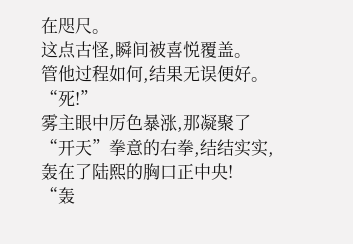在咫尺。
这点古怪,瞬间被喜悦覆盖。
管他过程如何,结果无误便好。
“死!”
雾主眼中厉色暴涨,那凝聚了“开天”拳意的右拳,结结实实,轰在了陆熙的胸口正中央!
“轰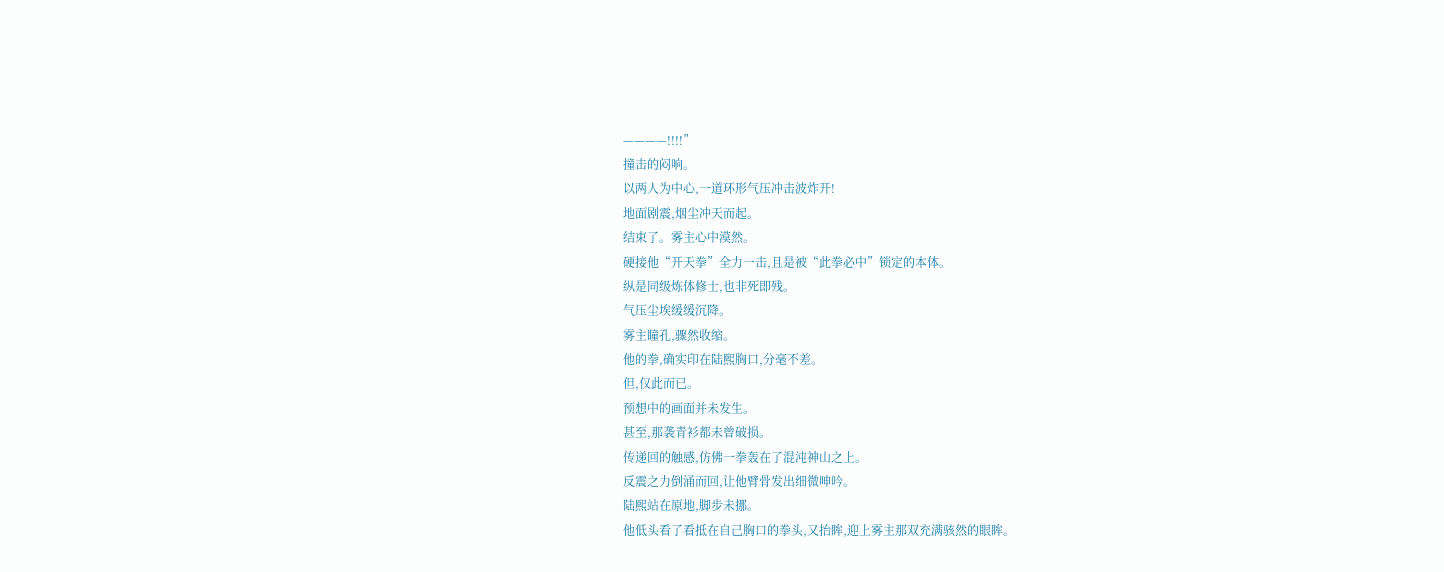————!!!!”
撞击的闷响。
以两人为中心,一道环形气压冲击波炸开!
地面剧震,烟尘冲天而起。
结束了。雾主心中漠然。
硬接他“开天拳”全力一击,且是被“此拳必中”锁定的本体。
纵是同级炼体修士,也非死即残。
气压尘埃缓缓沉降。
雾主瞳孔,骤然收缩。
他的拳,确实印在陆熙胸口,分毫不差。
但,仅此而已。
预想中的画面并未发生。
甚至,那袭青衫都未曾破损。
传递回的触感,仿佛一拳轰在了混沌神山之上。
反震之力倒涌而回,让他臂骨发出细微呻吟。
陆熙站在原地,脚步未挪。
他低头看了看抵在自己胸口的拳头,又抬眸,迎上雾主那双充满骇然的眼眸。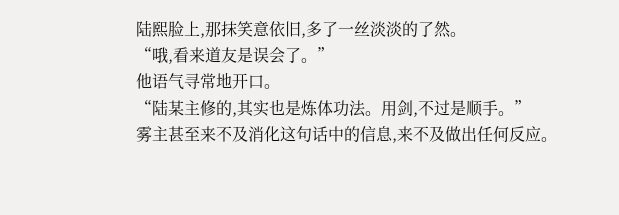陆熙脸上,那抹笑意依旧,多了一丝淡淡的了然。
“哦,看来道友是误会了。”
他语气寻常地开口。
“陆某主修的,其实也是炼体功法。用剑,不过是顺手。”
雾主甚至来不及消化这句话中的信息,来不及做出任何反应。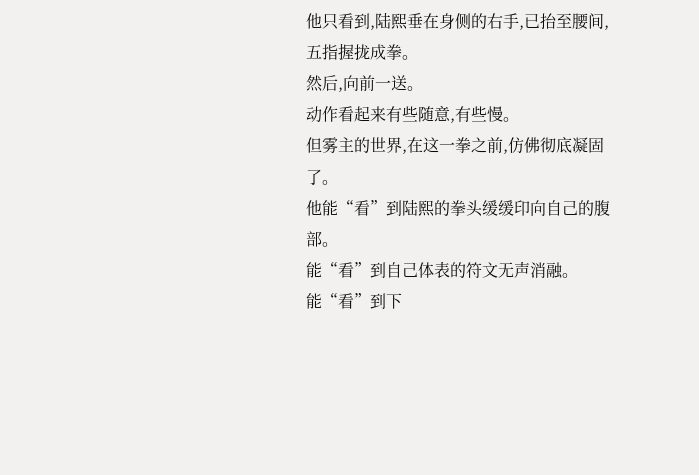他只看到,陆熙垂在身侧的右手,已抬至腰间,五指握拢成拳。
然后,向前一送。
动作看起来有些随意,有些慢。
但雾主的世界,在这一拳之前,仿佛彻底凝固了。
他能“看”到陆熙的拳头缓缓印向自己的腹部。
能“看”到自己体表的符文无声消融。
能“看”到下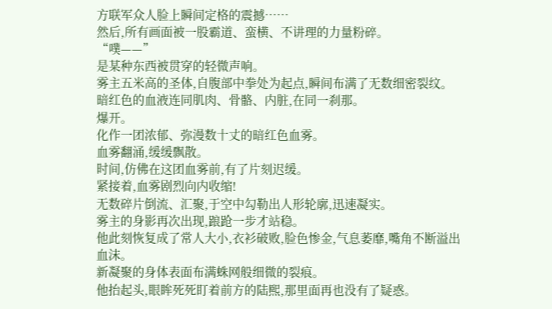方联军众人脸上瞬间定格的震撼……
然后,所有画面被一股霸道、蛮横、不讲理的力量粉碎。
“噗——”
是某种东西被贯穿的轻微声响。
雾主五米高的圣体,自腹部中拳处为起点,瞬间布满了无数细密裂纹。
暗红色的血液连同肌肉、骨骼、内脏,在同一刹那。
爆开。
化作一团浓郁、弥漫数十丈的暗红色血雾。
血雾翻涌,缓缓飘散。
时间,仿佛在这团血雾前,有了片刻迟缓。
紧接着,血雾剧烈向内收缩!
无数碎片倒流、汇聚,于空中勾勒出人形轮廓,迅速凝实。
雾主的身影再次出现,踉跄一步才站稳。
他此刻恢复成了常人大小,衣衫破败,脸色惨金,气息萎靡,嘴角不断溢出血沫。
新凝聚的身体表面布满蛛网般细微的裂痕。
他抬起头,眼眸死死盯着前方的陆熙,那里面再也没有了疑惑。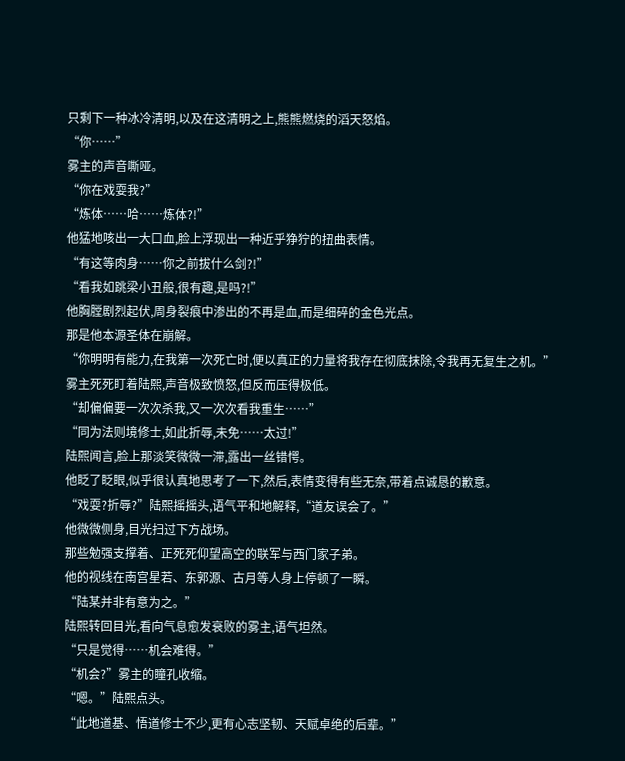只剩下一种冰冷清明,以及在这清明之上,熊熊燃烧的滔天怒焰。
“你……”
雾主的声音嘶哑。
“你在戏耍我?”
“炼体……哈……炼体?!”
他猛地咳出一大口血,脸上浮现出一种近乎狰狞的扭曲表情。
“有这等肉身……你之前拔什么剑?!”
“看我如跳梁小丑般,很有趣,是吗?!”
他胸膛剧烈起伏,周身裂痕中渗出的不再是血,而是细碎的金色光点。
那是他本源圣体在崩解。
“你明明有能力,在我第一次死亡时,便以真正的力量将我存在彻底抹除,令我再无复生之机。”
雾主死死盯着陆熙,声音极致愤怒,但反而压得极低。
“却偏偏要一次次杀我,又一次次看我重生……”
“同为法则境修士,如此折辱,未免……太过!”
陆熙闻言,脸上那淡笑微微一滞,露出一丝错愕。
他眨了眨眼,似乎很认真地思考了一下,然后,表情变得有些无奈,带着点诚恳的歉意。
“戏耍?折辱?”陆熙摇摇头,语气平和地解释,“道友误会了。”
他微微侧身,目光扫过下方战场。
那些勉强支撑着、正死死仰望高空的联军与西门家子弟。
他的视线在南宫星若、东郭源、古月等人身上停顿了一瞬。
“陆某并非有意为之。”
陆熙转回目光,看向气息愈发衰败的雾主,语气坦然。
“只是觉得……机会难得。”
“机会?”雾主的瞳孔收缩。
“嗯。”陆熙点头。
“此地道基、悟道修士不少,更有心志坚韧、天赋卓绝的后辈。”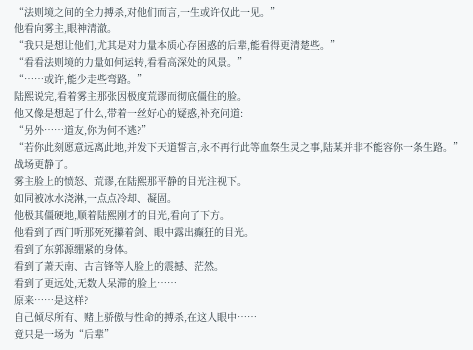“法则境之间的全力搏杀,对他们而言,一生或许仅此一见。”
他看向雾主,眼神清澈。
“我只是想让他们,尤其是对力量本质心存困惑的后辈,能看得更清楚些。”
“看看法则境的力量如何运转,看看高深处的风景。”
“……或许,能少走些弯路。”
陆熙说完,看着雾主那张因极度荒谬而彻底僵住的脸。
他又像是想起了什么,带着一丝好心的疑惑,补充问道:
“另外……道友,你为何不逃?”
“若你此刻愿意远离此地,并发下天道誓言,永不再行此等血祭生灵之事,陆某并非不能容你一条生路。”
战场更静了。
雾主脸上的愤怒、荒谬,在陆熙那平静的目光注视下。
如同被冰水浇淋,一点点冷却、凝固。
他极其僵硬地,顺着陆熙刚才的目光,看向了下方。
他看到了西门听那死死攥着剑、眼中露出癫狂的目光。
看到了东郭源绷紧的身体。
看到了萧天南、古言锋等人脸上的震撼、茫然。
看到了更远处,无数人呆滞的脸上……
原来……是这样?
自己倾尽所有、赌上骄傲与性命的搏杀,在这人眼中……
竟只是一场为“后辈”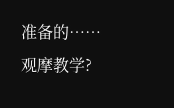准备的……观摩教学?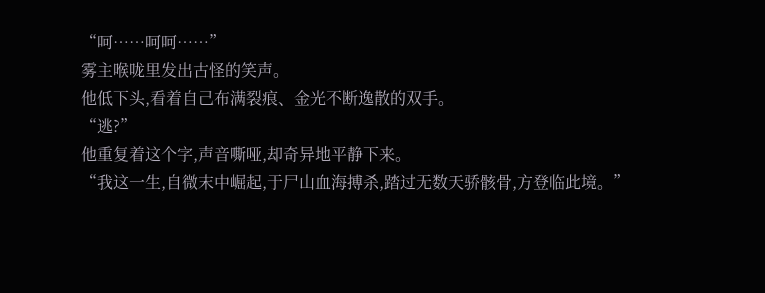“呵……呵呵……”
雾主喉咙里发出古怪的笑声。
他低下头,看着自己布满裂痕、金光不断逸散的双手。
“逃?”
他重复着这个字,声音嘶哑,却奇异地平静下来。
“我这一生,自微末中崛起,于尸山血海搏杀,踏过无数天骄骸骨,方登临此境。”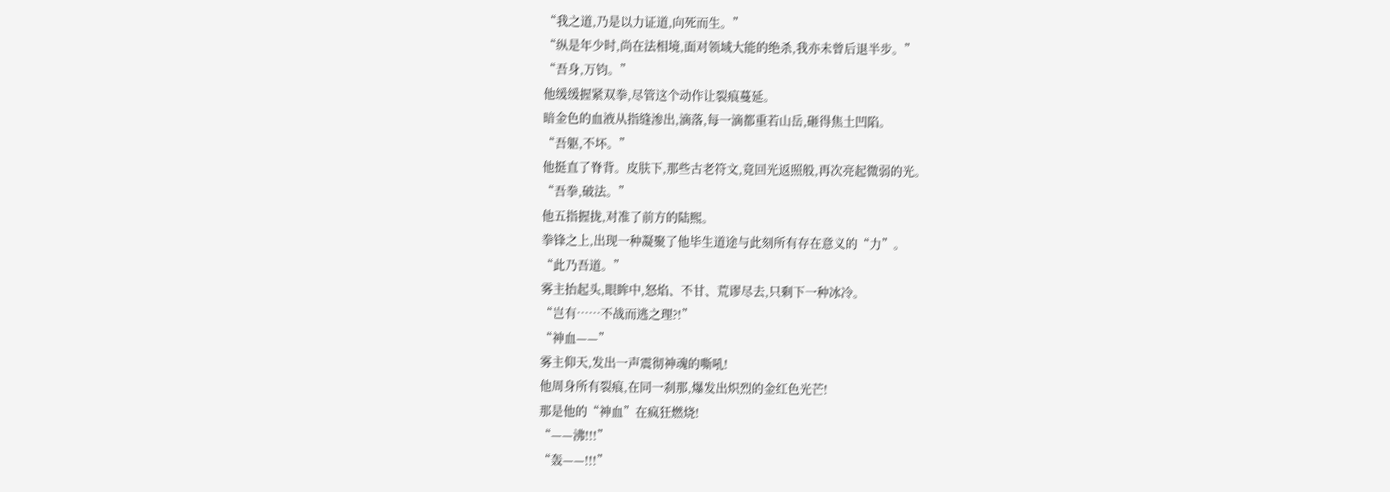“我之道,乃是以力证道,向死而生。”
“纵是年少时,尚在法相境,面对领域大能的绝杀,我亦未曾后退半步。”
“吾身,万钧。”
他缓缓握紧双拳,尽管这个动作让裂痕蔓延。
暗金色的血液从指缝渗出,滴落,每一滴都重若山岳,砸得焦土凹陷。
“吾躯,不坏。”
他挺直了脊背。皮肤下,那些古老符文,竟回光返照般,再次亮起微弱的光。
“吾拳,破法。”
他五指握拢,对准了前方的陆熙。
拳锋之上,出现一种凝聚了他毕生道途与此刻所有存在意义的“力”。
“此乃吾道。”
雾主抬起头,眼眸中,怒焰、不甘、荒谬尽去,只剩下一种冰冷。
“岂有……不战而逃之理?!”
“神血——”
雾主仰天,发出一声震彻神魂的嘶吼!
他周身所有裂痕,在同一刹那,爆发出炽烈的金红色光芒!
那是他的“神血”在疯狂燃烧!
“——沸!!!”
“轰——!!!”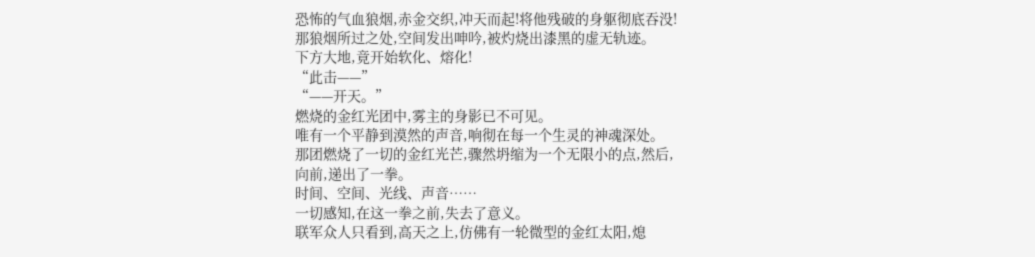恐怖的气血狼烟,赤金交织,冲天而起!将他残破的身躯彻底吞没!
那狼烟所过之处,空间发出呻吟,被灼烧出漆黑的虚无轨迹。
下方大地,竟开始软化、熔化!
“此击——”
“——开天。”
燃烧的金红光团中,雾主的身影已不可见。
唯有一个平静到漠然的声音,响彻在每一个生灵的神魂深处。
那团燃烧了一切的金红光芒,骤然坍缩为一个无限小的点,然后,
向前,递出了一拳。
时间、空间、光线、声音……
一切感知,在这一拳之前,失去了意义。
联军众人只看到,高天之上,仿佛有一轮微型的金红太阳,熄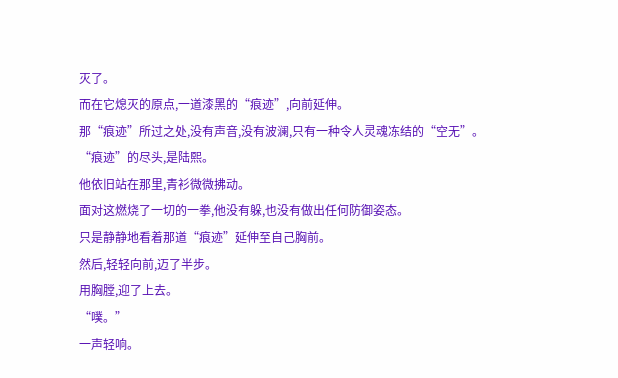灭了。
而在它熄灭的原点,一道漆黑的“痕迹”,向前延伸。
那“痕迹”所过之处,没有声音,没有波澜,只有一种令人灵魂冻结的“空无”。
“痕迹”的尽头,是陆熙。
他依旧站在那里,青衫微微拂动。
面对这燃烧了一切的一拳,他没有躲,也没有做出任何防御姿态。
只是静静地看着那道“痕迹”延伸至自己胸前。
然后,轻轻向前,迈了半步。
用胸膛,迎了上去。
“噗。”
一声轻响。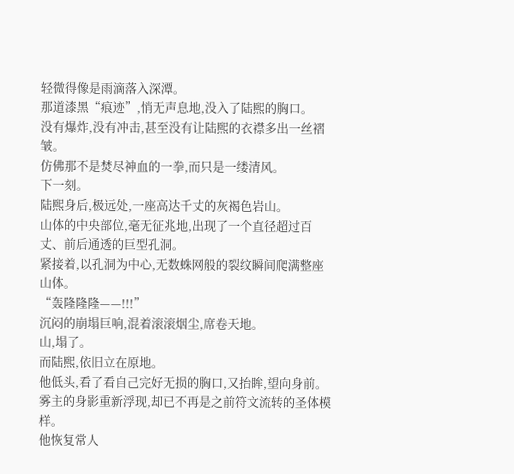轻微得像是雨滴落入深潭。
那道漆黑“痕迹”,悄无声息地,没入了陆熙的胸口。
没有爆炸,没有冲击,甚至没有让陆熙的衣襟多出一丝褶皱。
仿佛那不是焚尽神血的一拳,而只是一缕清风。
下一刻。
陆熙身后,极远处,一座高达千丈的灰褐色岩山。
山体的中央部位,毫无征兆地,出现了一个直径超过百丈、前后通透的巨型孔洞。
紧接着,以孔洞为中心,无数蛛网般的裂纹瞬间爬满整座山体。
“轰隆隆隆——!!!”
沉闷的崩塌巨响,混着滚滚烟尘,席卷天地。
山,塌了。
而陆熙,依旧立在原地。
他低头,看了看自己完好无损的胸口,又抬眸,望向身前。
雾主的身影重新浮现,却已不再是之前符文流转的圣体模样。
他恢复常人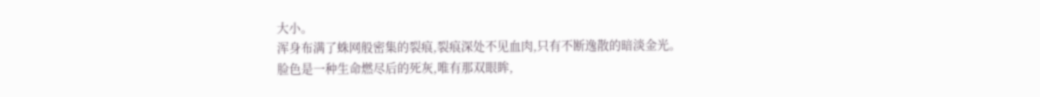大小。
浑身布满了蛛网般密集的裂痕,裂痕深处不见血肉,只有不断逸散的暗淡金光。
脸色是一种生命燃尽后的死灰,唯有那双眼眸,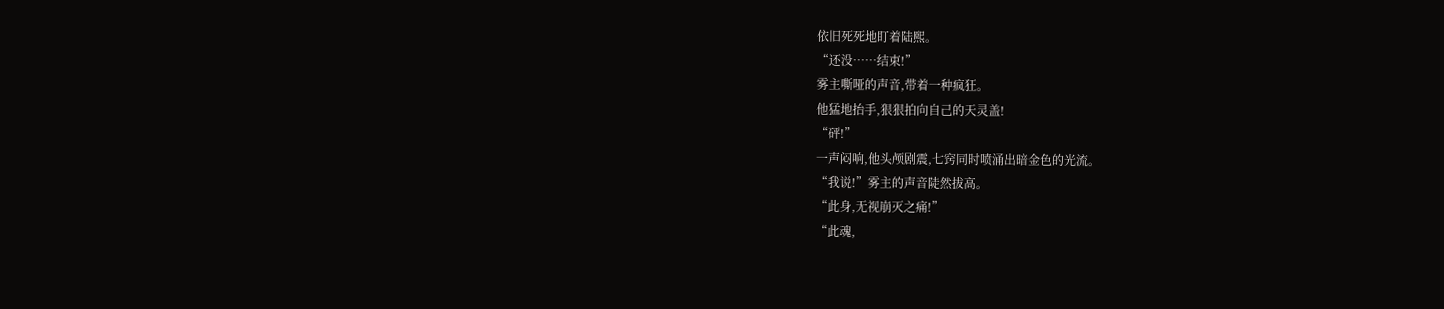依旧死死地盯着陆熙。
“还没……结束!”
雾主嘶哑的声音,带着一种疯狂。
他猛地抬手,狠狠拍向自己的天灵盖!
“砰!”
一声闷响,他头颅剧震,七窍同时喷涌出暗金色的光流。
“我说!”雾主的声音陡然拔高。
“此身,无视崩灭之痛!”
“此魂,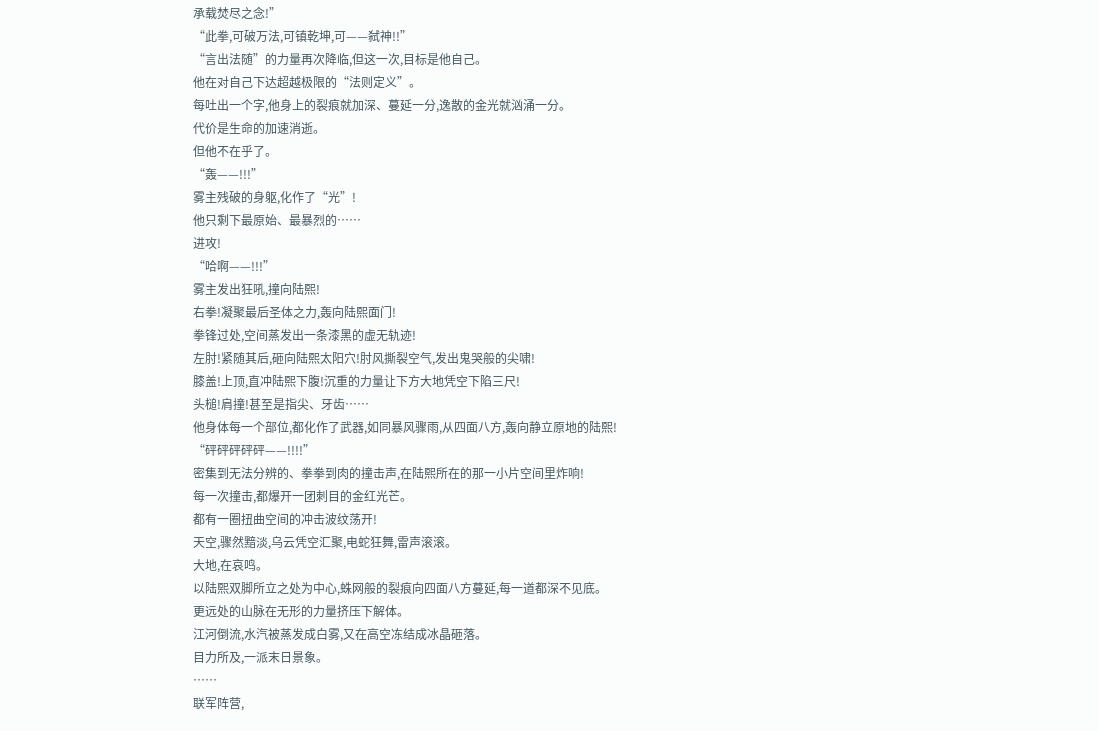承载焚尽之念!”
“此拳,可破万法,可镇乾坤,可——弑神!!”
“言出法随”的力量再次降临,但这一次,目标是他自己。
他在对自己下达超越极限的“法则定义”。
每吐出一个字,他身上的裂痕就加深、蔓延一分,逸散的金光就汹涌一分。
代价是生命的加速消逝。
但他不在乎了。
“轰——!!!”
雾主残破的身躯,化作了“光”!
他只剩下最原始、最暴烈的……
进攻!
“哈啊——!!!”
雾主发出狂吼,撞向陆熙!
右拳!凝聚最后圣体之力,轰向陆熙面门!
拳锋过处,空间蒸发出一条漆黑的虚无轨迹!
左肘!紧随其后,砸向陆熙太阳穴!肘风撕裂空气,发出鬼哭般的尖啸!
膝盖!上顶,直冲陆熙下腹!沉重的力量让下方大地凭空下陷三尺!
头槌!肩撞!甚至是指尖、牙齿……
他身体每一个部位,都化作了武器,如同暴风骤雨,从四面八方,轰向静立原地的陆熙!
“砰砰砰砰砰——!!!!”
密集到无法分辨的、拳拳到肉的撞击声,在陆熙所在的那一小片空间里炸响!
每一次撞击,都爆开一团刺目的金红光芒。
都有一圈扭曲空间的冲击波纹荡开!
天空,骤然黯淡,乌云凭空汇聚,电蛇狂舞,雷声滚滚。
大地,在哀鸣。
以陆熙双脚所立之处为中心,蛛网般的裂痕向四面八方蔓延,每一道都深不见底。
更远处的山脉在无形的力量挤压下解体。
江河倒流,水汽被蒸发成白雾,又在高空冻结成冰晶砸落。
目力所及,一派末日景象。
……
联军阵营,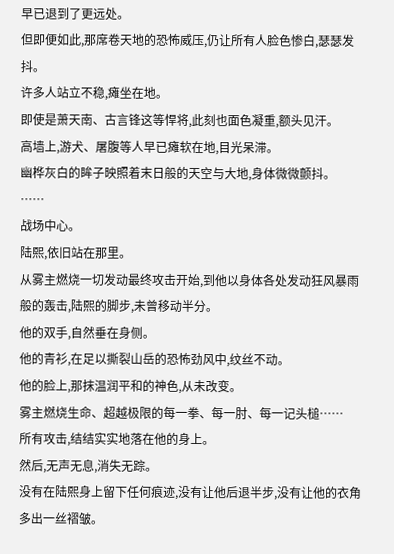早已退到了更远处。
但即便如此,那席卷天地的恐怖威压,仍让所有人脸色惨白,瑟瑟发抖。
许多人站立不稳,瘫坐在地。
即使是萧天南、古言锋这等悍将,此刻也面色凝重,额头见汗。
高墙上,游犬、屠腹等人早已瘫软在地,目光呆滞。
幽桦灰白的眸子映照着末日般的天空与大地,身体微微颤抖。
……
战场中心。
陆熙,依旧站在那里。
从雾主燃烧一切发动最终攻击开始,到他以身体各处发动狂风暴雨般的轰击,陆熙的脚步,未曾移动半分。
他的双手,自然垂在身侧。
他的青衫,在足以撕裂山岳的恐怖劲风中,纹丝不动。
他的脸上,那抹温润平和的神色,从未改变。
雾主燃烧生命、超越极限的每一拳、每一肘、每一记头槌……
所有攻击,结结实实地落在他的身上。
然后,无声无息,消失无踪。
没有在陆熙身上留下任何痕迹,没有让他后退半步,没有让他的衣角多出一丝褶皱。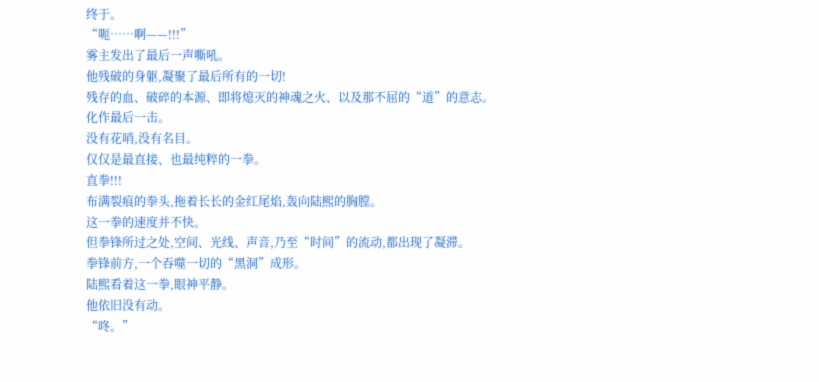终于。
“呃……啊——!!!”
雾主发出了最后一声嘶吼。
他残破的身躯,凝聚了最后所有的一切!
残存的血、破碎的本源、即将熄灭的神魂之火、以及那不屈的“道”的意志。
化作最后一击。
没有花哨,没有名目。
仅仅是最直接、也最纯粹的一拳。
直拳!!!
布满裂痕的拳头,拖着长长的金红尾焰,轰向陆熙的胸膛。
这一拳的速度并不快。
但拳锋所过之处,空间、光线、声音,乃至“时间”的流动,都出现了凝滞。
拳锋前方,一个吞噬一切的“黑洞”成形。
陆熙看着这一拳,眼神平静。
他依旧没有动。
“咚。”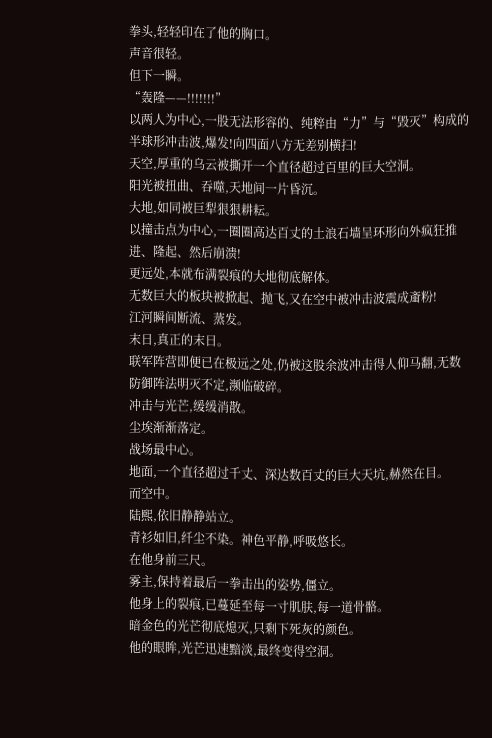拳头,轻轻印在了他的胸口。
声音很轻。
但下一瞬。
“轰隆——!!!!!!!”
以两人为中心,一股无法形容的、纯粹由“力”与“毁灭”构成的半球形冲击波,爆发!向四面八方无差别横扫!
天空,厚重的乌云被撕开一个直径超过百里的巨大空洞。
阳光被扭曲、吞噬,天地间一片昏沉。
大地,如同被巨犁狠狠耕耘。
以撞击点为中心,一圈圈高达百丈的土浪石墙呈环形向外疯狂推进、隆起、然后崩溃!
更远处,本就布满裂痕的大地彻底解体。
无数巨大的板块被掀起、抛飞,又在空中被冲击波震成齑粉!
江河瞬间断流、蒸发。
末日,真正的末日。
联军阵营即便已在极远之处,仍被这股余波冲击得人仰马翻,无数防御阵法明灭不定,濒临破碎。
冲击与光芒,缓缓消散。
尘埃渐渐落定。
战场最中心。
地面,一个直径超过千丈、深达数百丈的巨大天坑,赫然在目。
而空中。
陆熙,依旧静静站立。
青衫如旧,纤尘不染。神色平静,呼吸悠长。
在他身前三尺。
雾主,保持着最后一拳击出的姿势,僵立。
他身上的裂痕,已蔓延至每一寸肌肤,每一道骨骼。
暗金色的光芒彻底熄灭,只剩下死灰的颜色。
他的眼眸,光芒迅速黯淡,最终变得空洞。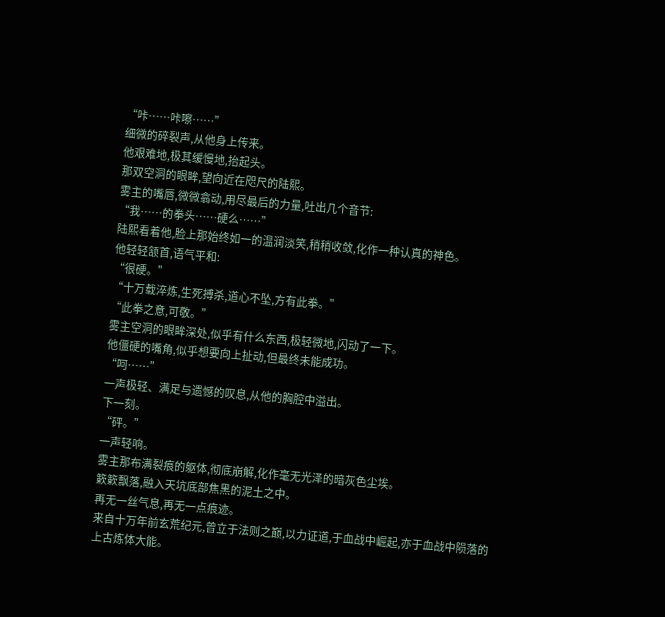“咔……咔嚓……”
细微的碎裂声,从他身上传来。
他艰难地,极其缓慢地,抬起头。
那双空洞的眼眸,望向近在咫尺的陆熙。
雾主的嘴唇,微微翕动,用尽最后的力量,吐出几个音节:
“我……的拳头……硬么……”
陆熙看着他,脸上那始终如一的温润淡笑,稍稍收敛,化作一种认真的神色。
他轻轻颔首,语气平和:
“很硬。”
“十万载淬炼,生死搏杀,道心不坠,方有此拳。”
“此拳之意,可敬。”
雾主空洞的眼眸深处,似乎有什么东西,极轻微地,闪动了一下。
他僵硬的嘴角,似乎想要向上扯动,但最终未能成功。
“呵……”
一声极轻、满足与遗憾的叹息,从他的胸腔中溢出。
下一刻。
“砰。”
一声轻响。
雾主那布满裂痕的躯体,彻底崩解,化作毫无光泽的暗灰色尘埃。
簌簌飘落,融入天坑底部焦黑的泥土之中。
再无一丝气息,再无一点痕迹。
来自十万年前玄荒纪元,曾立于法则之巅,以力证道,于血战中崛起,亦于血战中陨落的上古炼体大能。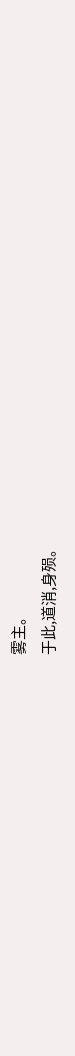雾主。
于此,道消,身殒。